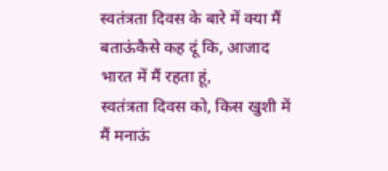स्वतंत्रता दिवस के बारे में क्या मैं बताऊंकैसे कह दूं कि, आजाद भारत में मैं रहता हूं,
स्वतंत्रता दिवस को, किस खुशी में मैं मनाऊं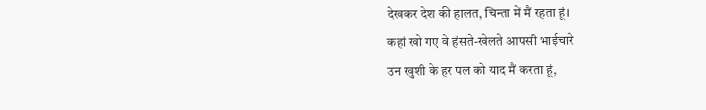देखकर देश की हालत, चिन्ता में मैं रहता हूं।
कहां खो गए वे हंसते-खेलते आपसी भाईचारे
उन खुशी के हर पल को याद मैं करता हूं,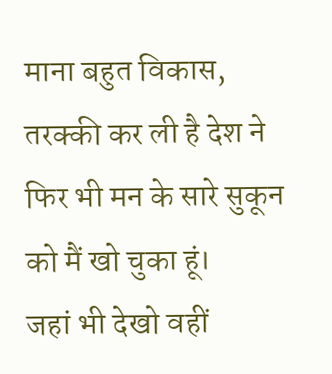माना बहुत विकास, तरक्की कर ली है देश ने
फिर भी मन के सारे सुकून को मैं खो चुका हूं।
जहां भी देखो वहीं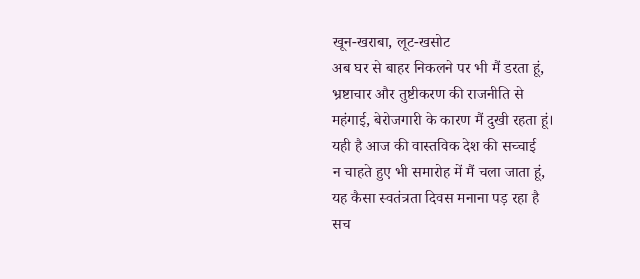खून-खराबा, लूट-खसोट
अब घर से बाहर निकलने पर भी मैं डरता हूं,
भ्रष्टाचार और तुष्टीकरण की राजनीति से
महंगाई, बेरोजगारी के कारण मैं दुखी रहता हूं।
यही है आज की वास्तविक देश की सच्चाई
न चाहते हुए भी समारोह में मैं चला जाता हूं,
यह कैसा स्वतंत्रता दिवस मनाना पड़ रहा है
सच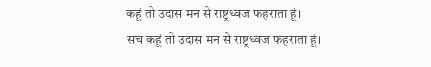कहूं तो उदास मन से राष्ट्रध्वज फहराता हूं।
सच कहूं तो उदास मन से राष्ट्रध्वज फहराता हूं।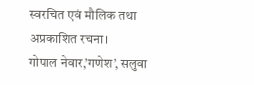स्वरचित एवं मौलिक तथा अप्रकाशित रचना।
गोपाल नेवार,’गणेश’, सलुवा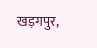खड़गपुर,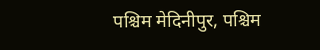पश्चिम मेदिनीपुर, पश्चिम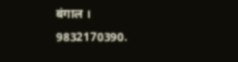बंगाल । 9832170390.